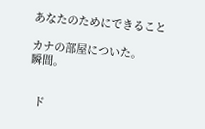あなたのためにできること

カナの部屋についた。
瞬間。


  ド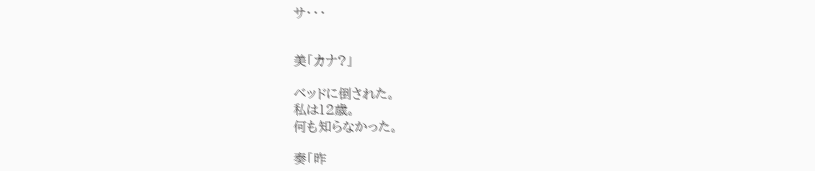サ・・・


美「カナ?」

ベッドに倒された。
私は12歳。
何も知らなかった。

奏「昨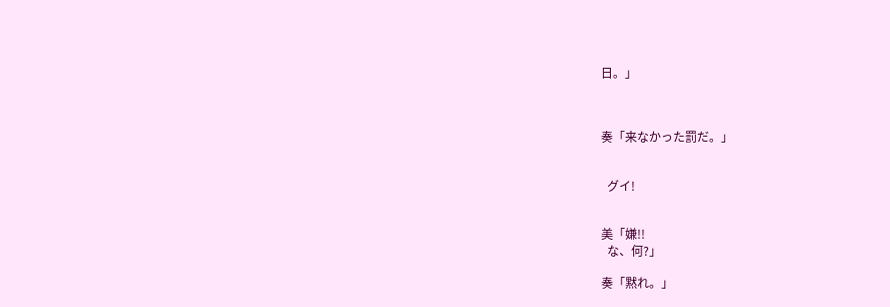日。」



奏「来なかった罰だ。」


  グイ!


美「嫌!!
  な、何?」

奏「黙れ。」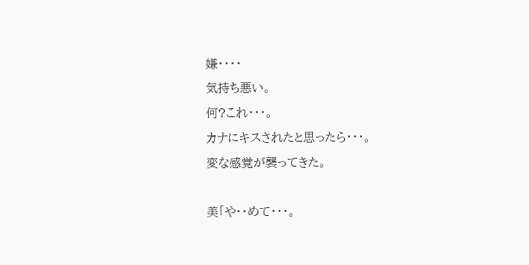嫌・・・・
気持ち悪い。
何?これ・・・。
カナにキスされたと思ったら・・・。
変な感覚が襲ってきた。

美「や・・めて・・・。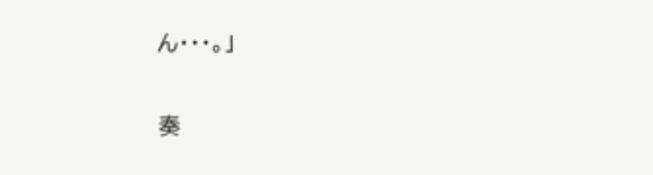ん・・・。」

奏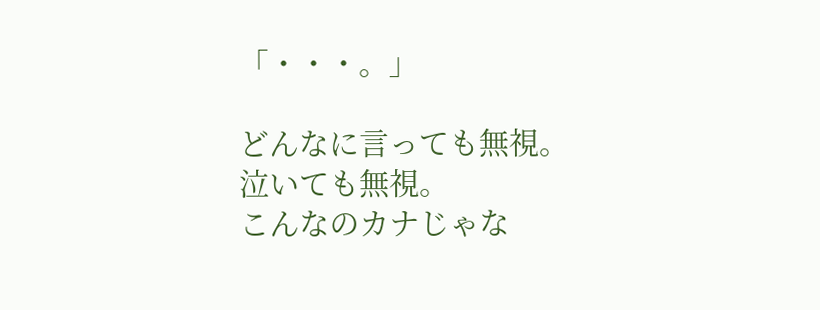「・・・。」

どんなに言っても無視。
泣いても無視。
こんなのカナじゃな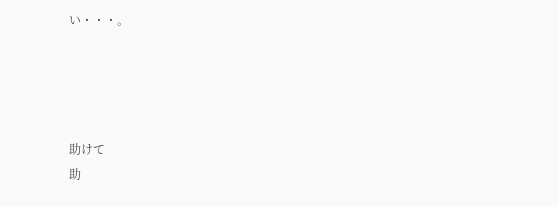い・・・。




助けて
助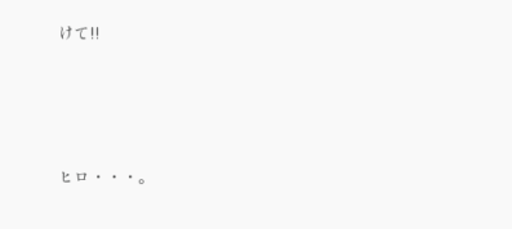けて!!





ヒロ・・・。